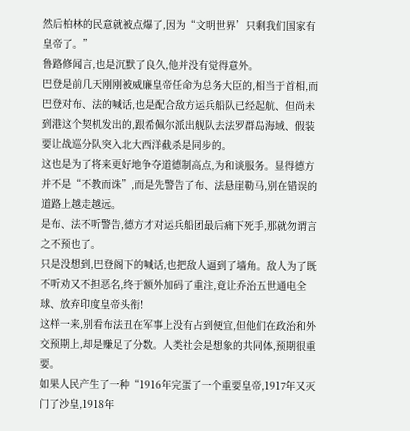然后柏林的民意就被点爆了,因为“文明世界’只剩我们国家有皇帝了。”
鲁路修闻言,也是沉默了良久,他并没有觉得意外。
巴登是前几天刚刚被威廉皇帝任命为总务大臣的,相当于首相,而巴登对布、法的喊话,也是配合敌方运兵船队已经起航、但尚未到港这个契机发出的,跟希佩尔派出舰队去法罗群岛海域、假装要让战巡分队突入北大西洋截杀是同步的。
这也是为了将来更好地争夺道德制高点,为和谈服务。显得德方并不是“不教而诛”,而是先警告了布、法悬崖勒马,别在错误的道路上越走越远。
是布、法不听警告,德方才对运兵船团最后痛下死手,那就勿谓言之不预也了。
只是没想到,巴登阁下的喊话,也把敌人逼到了墙角。敌人为了既不听劝又不担恶名,终于额外加码了重注,竟让乔治五世通电全球、放弃印度皇帝头衔!
这样一来,别看布法丑在军事上没有占到便宜,但他们在政治和外交预期上,却是赚足了分数。人类社会是想象的共同体,预期很重要。
如果人民产生了一种“1916年完蛋了一个重要皇帝,1917年又灭门了沙皇,1918年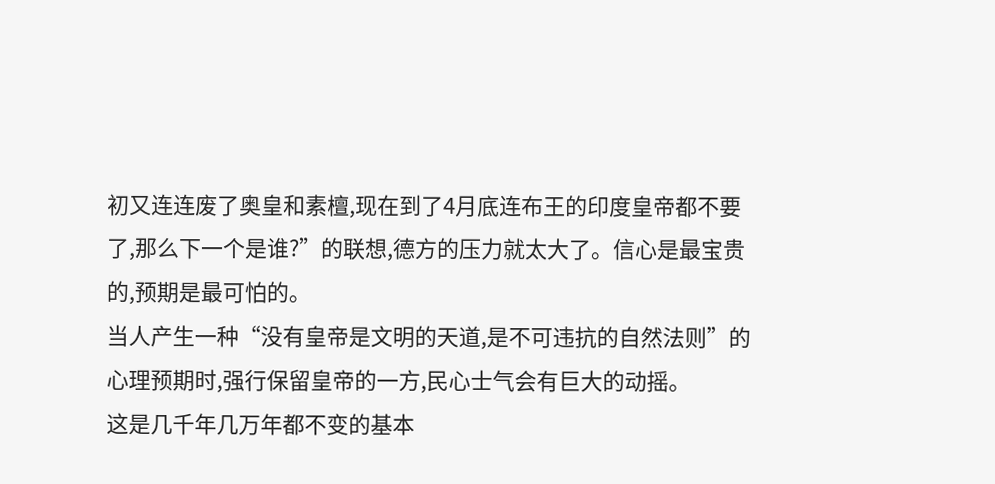初又连连废了奥皇和素檀,现在到了4月底连布王的印度皇帝都不要了,那么下一个是谁?”的联想,德方的压力就太大了。信心是最宝贵的,预期是最可怕的。
当人产生一种“没有皇帝是文明的天道,是不可违抗的自然法则”的心理预期时,强行保留皇帝的一方,民心士气会有巨大的动摇。
这是几千年几万年都不变的基本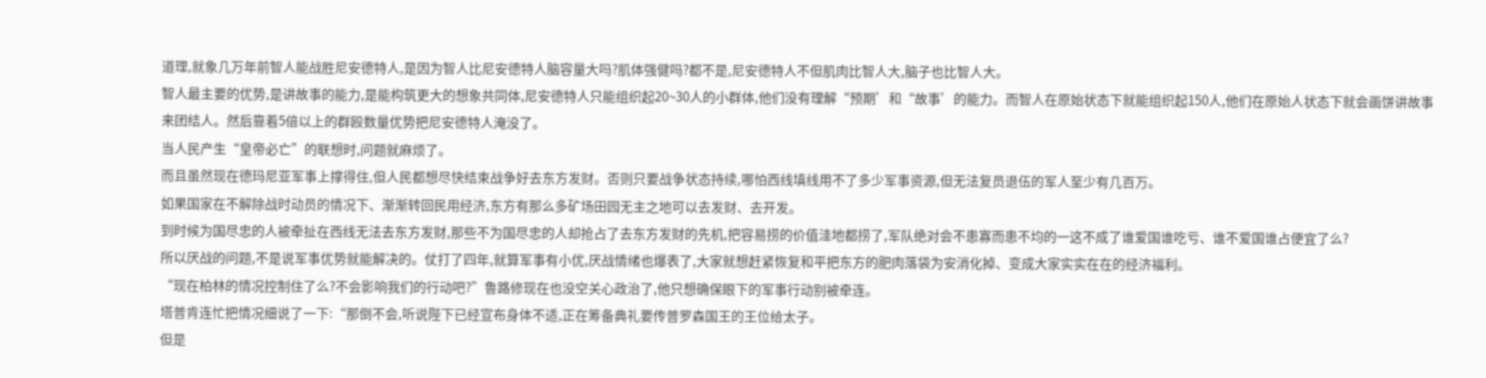道理,就象几万年前智人能战胜尼安德特人,是因为智人比尼安德特人脑容量大吗?肌体强健吗?都不是,尼安德特人不但肌肉比智人大,脑子也比智人大。
智人最主要的优势,是讲故事的能力,是能构筑更大的想象共同体,尼安德特人只能组织起20~30人的小群体,他们没有理解“预期’和“故事’的能力。而智人在原始状态下就能组织起150人,他们在原始人状态下就会画饼讲故事来团结人。然后靠着5倍以上的群殴数量优势把尼安德特人淹没了。
当人民产生“皇帝必亡”的联想时,问题就麻烦了。
而且虽然现在德玛尼亚军事上撑得住,但人民都想尽快结束战争好去东方发财。否则只要战争状态持续,哪怕西线填线用不了多少军事资源,但无法复员退伍的军人至少有几百万。
如果国家在不解除战时动员的情况下、渐渐转回民用经济,东方有那么多矿场田园无主之地可以去发财、去开发。
到时候为国尽忠的人被牵扯在西线无法去东方发财,那些不为国尽忠的人却抢占了去东方发财的先机,把容易捞的价值洼地都捞了,军队绝对会不患寡而患不均的一这不成了谁爱国谁吃亏、谁不爱国谁占便宜了么?
所以厌战的问题,不是说军事优势就能解决的。仗打了四年,就算军事有小优,厌战情绪也爆表了,大家就想赶紧恢复和平把东方的肥肉落袋为安消化掉、变成大家实实在在的经济福利。
“现在柏林的情况控制住了么?不会影响我们的行动吧?”鲁路修现在也没空关心政治了,他只想确保眼下的军事行动别被牵连。
塔普肯连忙把情况细说了一下:“那倒不会,听说陛下已经宣布身体不适,正在筹备典礼要传普罗森国王的王位给太子。
但是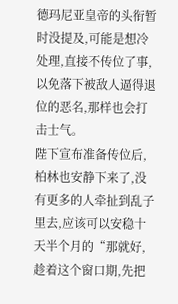德玛尼亚皇帝的头衔暂时没提及,可能是想冷处理,直接不传位了事,以免落下被敌人逼得退位的恶名,那样也会打击士气。
陛下宣布准备传位后,柏林也安静下来了,没有更多的人牵扯到乱子里去,应该可以安稳十天半个月的“那就好,趁着这个窗口期,先把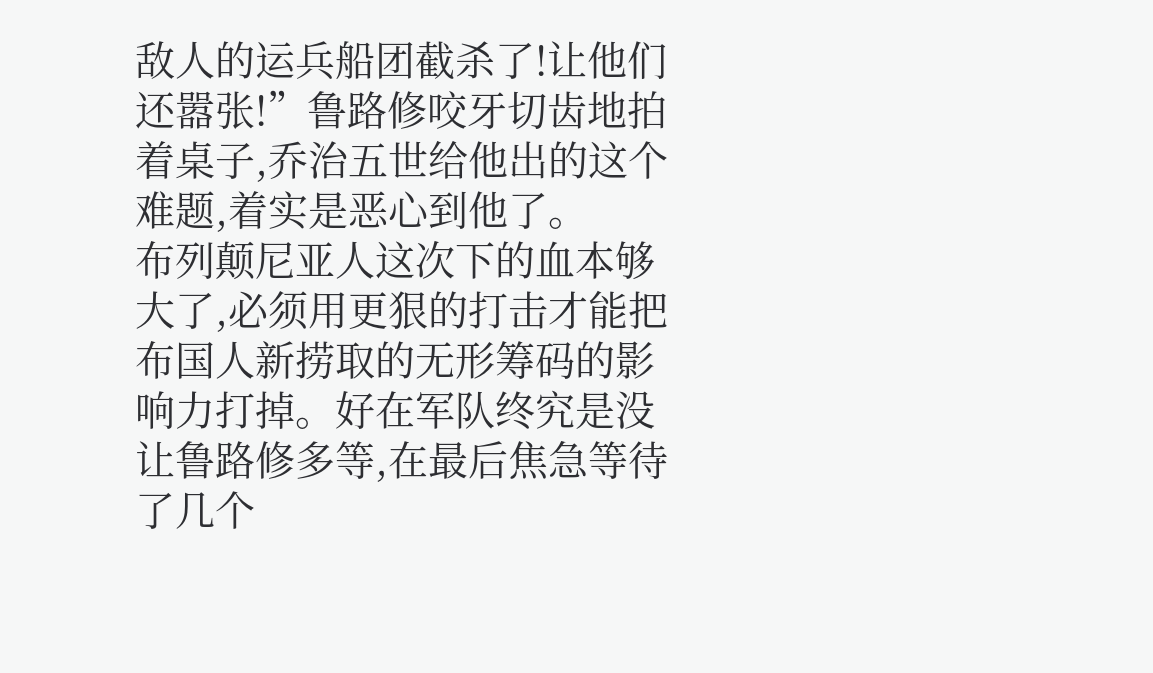敌人的运兵船团截杀了!让他们还嚣张!”鲁路修咬牙切齿地拍着桌子,乔治五世给他出的这个难题,着实是恶心到他了。
布列颠尼亚人这次下的血本够大了,必须用更狠的打击才能把布国人新捞取的无形筹码的影响力打掉。好在军队终究是没让鲁路修多等,在最后焦急等待了几个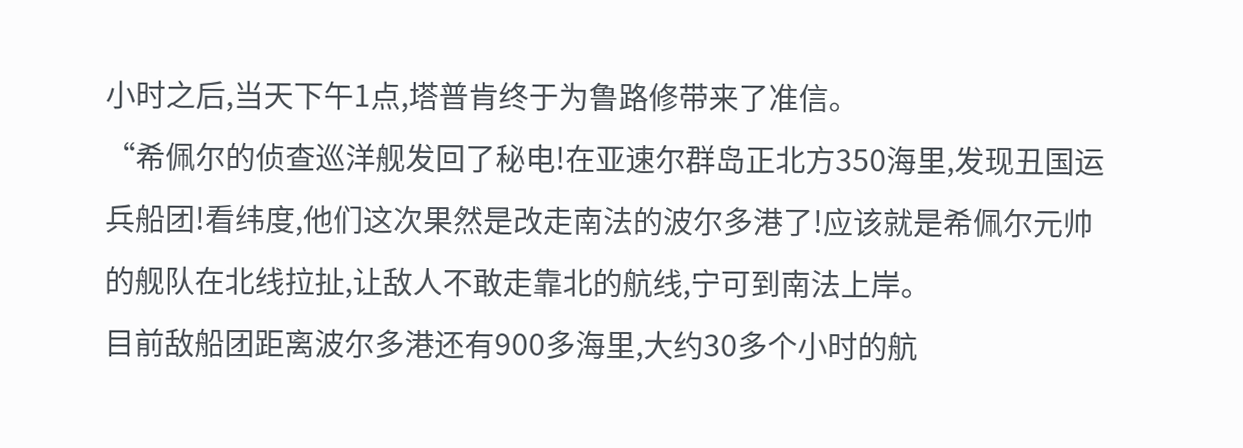小时之后,当天下午1点,塔普肯终于为鲁路修带来了准信。
“希佩尔的侦查巡洋舰发回了秘电!在亚速尔群岛正北方350海里,发现丑国运兵船团!看纬度,他们这次果然是改走南法的波尔多港了!应该就是希佩尔元帅的舰队在北线拉扯,让敌人不敢走靠北的航线,宁可到南法上岸。
目前敌船团距离波尔多港还有900多海里,大约30多个小时的航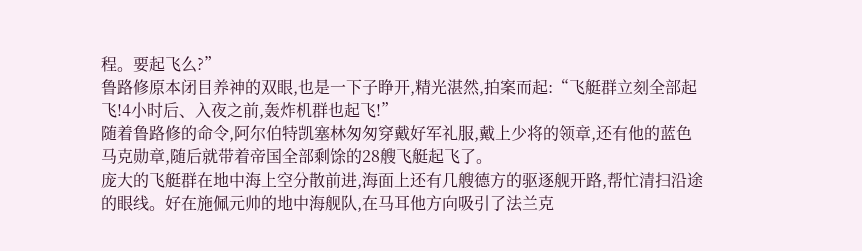程。要起飞么?”
鲁路修原本闭目养神的双眼,也是一下子睁开,精光湛然,拍案而起:“飞艇群立刻全部起飞!4小时后、入夜之前,轰炸机群也起飞!”
随着鲁路修的命令,阿尔伯特凯塞林匆匆穿戴好军礼服,戴上少将的领章,还有他的蓝色马克勋章,随后就带着帝国全部剩馀的28艘飞艇起飞了。
庞大的飞艇群在地中海上空分散前进,海面上还有几艘德方的驱逐舰开路,帮忙清扫沿途的眼线。好在施佩元帅的地中海舰队,在马耳他方向吸引了法兰克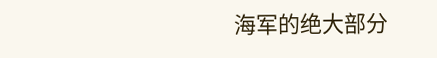海军的绝大部分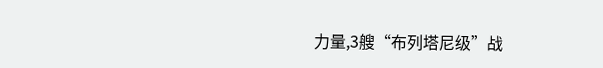力量,3艘“布列塔尼级”战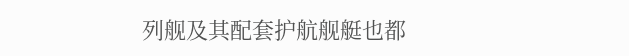列舰及其配套护航舰艇也都